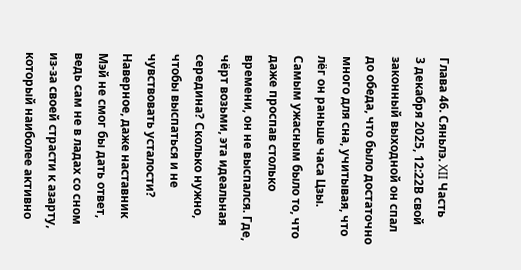Глава 46. Сяньлэ. XII Часть
3 декабря 2025, 12:22В свой законный выходной он спал до обеда, что было достаточно много для сна, учитывая, что лёг он раньше часа Цзы. Самым ужасным было то, что даже проспав столько времени, он не выспался. Где, чёрт возьми, эта идеальная середина? Сколько нужно, чтобы выспаться и не чувствовать усталости? Наверное, даже наставник Мэй не смог бы дать ответ, ведь сам не в ладах со сном из-за своей страсти к азарту, который наиболее активно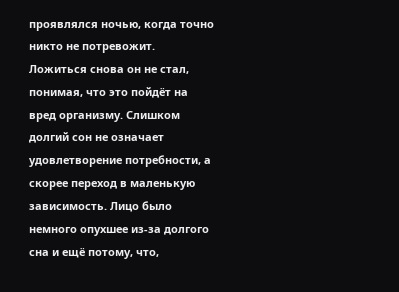проявлялся ночью, когда точно никто не потревожит.
Ложиться снова он не стал, понимая, что это пойдёт на вред организму. Слишком долгий сон не означает удовлетворение потребности, а скорее переход в маленькую зависимость. Лицо было немного опухшее из-за долгого сна и ещё потому, что,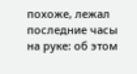похоже, лежал последние часы на руке: об этом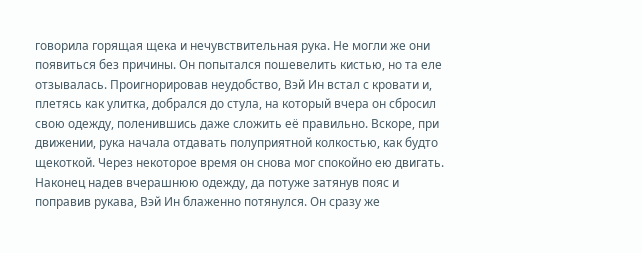говорила горящая щека и нечувствительная рука. Не могли же они появиться без причины. Он попытался пошевелить кистью, но та еле отзывалась. Проигнорировав неудобство, Вэй Ин встал с кровати и, плетясь как улитка, добрался до стула, на который вчера он сбросил свою одежду, поленившись даже сложить её правильно. Вскоре, при движении, рука начала отдавать полуприятной колкостью, как будто щекоткой. Через некоторое время он снова мог спокойно ею двигать.
Наконец надев вчерашнюю одежду, да потуже затянув пояс и поправив рукава, Вэй Ин блаженно потянулся. Он сразу же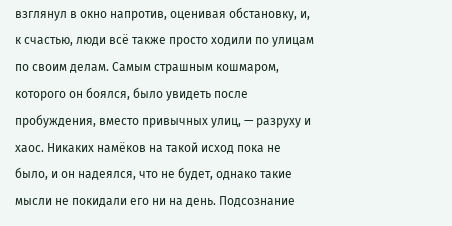взглянул в окно напротив, оценивая обстановку, и, к счастью, люди всё также просто ходили по улицам по своим делам. Самым страшным кошмаром, которого он боялся, было увидеть после пробуждения, вместо привычных улиц, — разруху и хаос. Никаких намёков на такой исход пока не было, и он надеялся, что не будет, однако такие мысли не покидали его ни на день. Подсознание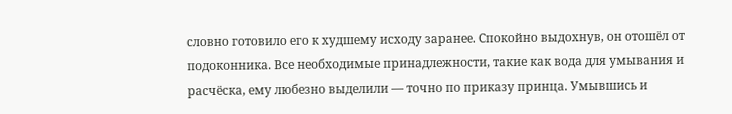словно готовило его к худшему исходу заранее. Спокойно выдохнув, он отошёл от подоконника. Все необходимые принадлежности, такие как вода для умывания и расчёска, ему любезно выделили — точно по приказу принца. Умывшись и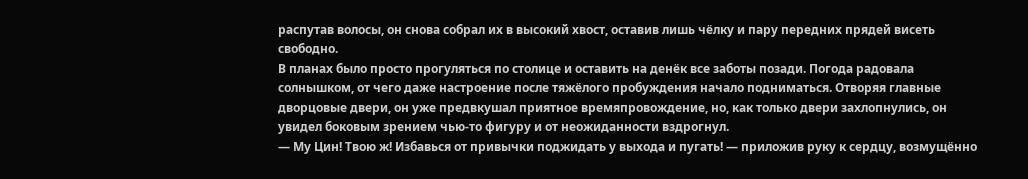распутав волосы, он снова собрал их в высокий хвост, оставив лишь чёлку и пару передних прядей висеть свободно.
В планах было просто прогуляться по столице и оставить на денёк все заботы позади. Погода радовала солнышком, от чего даже настроение после тяжёлого пробуждения начало подниматься. Отворяя главные дворцовые двери, он уже предвкушал приятное времяпровождение, но, как только двери захлопнулись, он увидел боковым зрением чью-то фигуру и от неожиданности вздрогнул.
— Му Цин! Твою ж! Избавься от привычки поджидать у выхода и пугать! — приложив руку к сердцу, возмущённо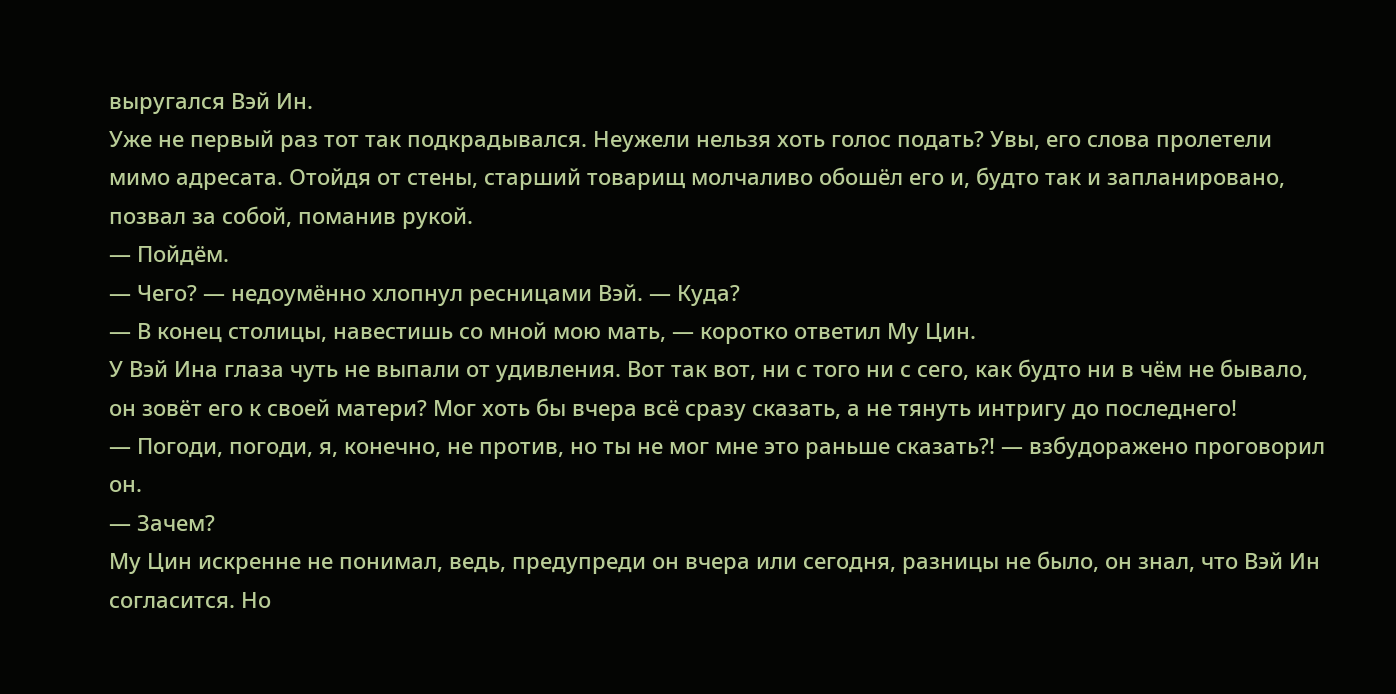выругался Вэй Ин.
Уже не первый раз тот так подкрадывался. Неужели нельзя хоть голос подать? Увы, его слова пролетели мимо адресата. Отойдя от стены, старший товарищ молчаливо обошёл его и, будто так и запланировано, позвал за собой, поманив рукой.
— Пойдём.
— Чего? — недоумённо хлопнул ресницами Вэй. — Куда?
— В конец столицы, навестишь со мной мою мать, — коротко ответил Му Цин.
У Вэй Ина глаза чуть не выпали от удивления. Вот так вот, ни с того ни с сего, как будто ни в чём не бывало, он зовёт его к своей матери? Мог хоть бы вчера всё сразу сказать, а не тянуть интригу до последнего!
— Погоди, погоди, я, конечно, не против, но ты не мог мне это раньше сказать?! — взбудоражено проговорил он.
— Зачем?
Му Цин искренне не понимал, ведь, предупреди он вчера или сегодня, разницы не было, он знал, что Вэй Ин согласится. Но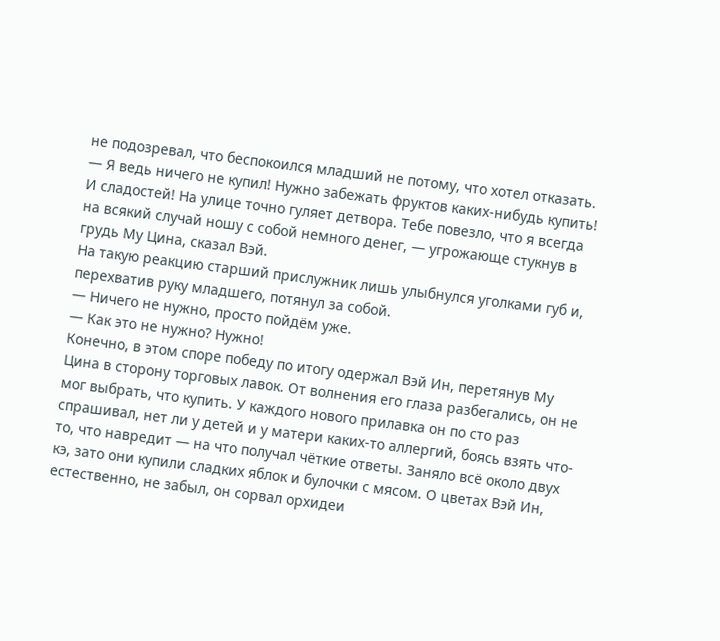не подозревал, что беспокоился младший не потому, что хотел отказать.
— Я ведь ничего не купил! Нужно забежать фруктов каких-нибудь купить! И сладостей! На улице точно гуляет детвора. Тебе повезло, что я всегда на всякий случай ношу с собой немного денег, — угрожающе стукнув в грудь Му Цина, сказал Вэй.
На такую реакцию старший прислужник лишь улыбнулся уголками губ и, перехватив руку младшего, потянул за собой.
— Ничего не нужно, просто пойдём уже.
— Как это не нужно? Нужно!
Конечно, в этом споре победу по итогу одержал Вэй Ин, перетянув Му Цина в сторону торговых лавок. От волнения его глаза разбегались, он не мог выбрать, что купить. У каждого нового прилавка он по сто раз спрашивал, нет ли у детей и у матери каких-то аллергий, боясь взять что-то, что навредит — на что получал чёткие ответы. Заняло всё около двух кэ, зато они купили сладких яблок и булочки с мясом. О цветах Вэй Ин, естественно, не забыл, он сорвал орхидеи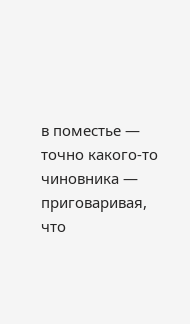в поместье — точно какого-то чиновника — приговаривая, что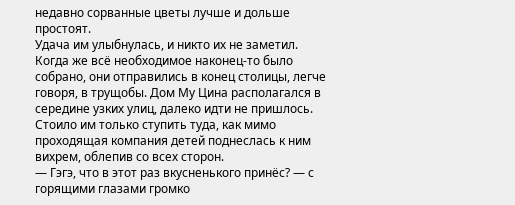недавно сорванные цветы лучше и дольше простоят.
Удача им улыбнулась, и никто их не заметил. Когда же всё необходимое наконец-то было собрано, они отправились в конец столицы, легче говоря, в трущобы. Дом Му Цина располагался в середине узких улиц, далеко идти не пришлось. Стоило им только ступить туда, как мимо проходящая компания детей поднеслась к ним вихрем, облепив со всех сторон.
— Гэгэ, что в этот раз вкусненького принёс? — с горящими глазами громко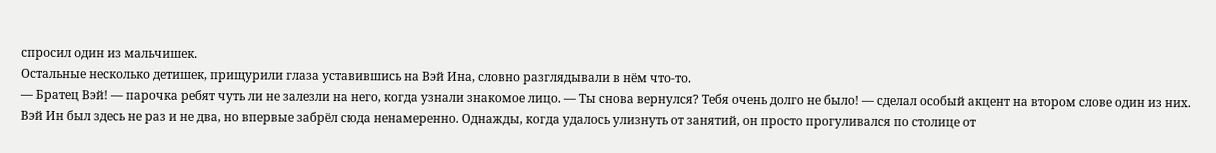спросил один из мальчишек.
Остальные несколько детишек, прищурили глаза уставившись на Вэй Ина, словно разглядывали в нём что-то.
— Братец Вэй! — парочка ребят чуть ли не залезли на него, когда узнали знакомое лицо. — Ты снова вернулся? Тебя очень долго не было! — сделал особый акцент на втором слове один из них.
Вэй Ин был здесь не раз и не два, но впервые забрёл сюда ненамеренно. Однажды, когда удалось улизнуть от занятий, он просто прогуливался по столице от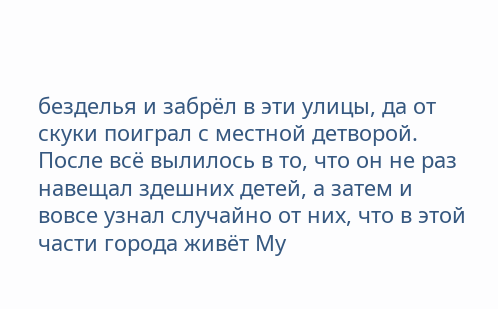безделья и забрёл в эти улицы, да от скуки поиграл с местной детворой. После всё вылилось в то, что он не раз навещал здешних детей, а затем и вовсе узнал случайно от них, что в этой части города живёт Му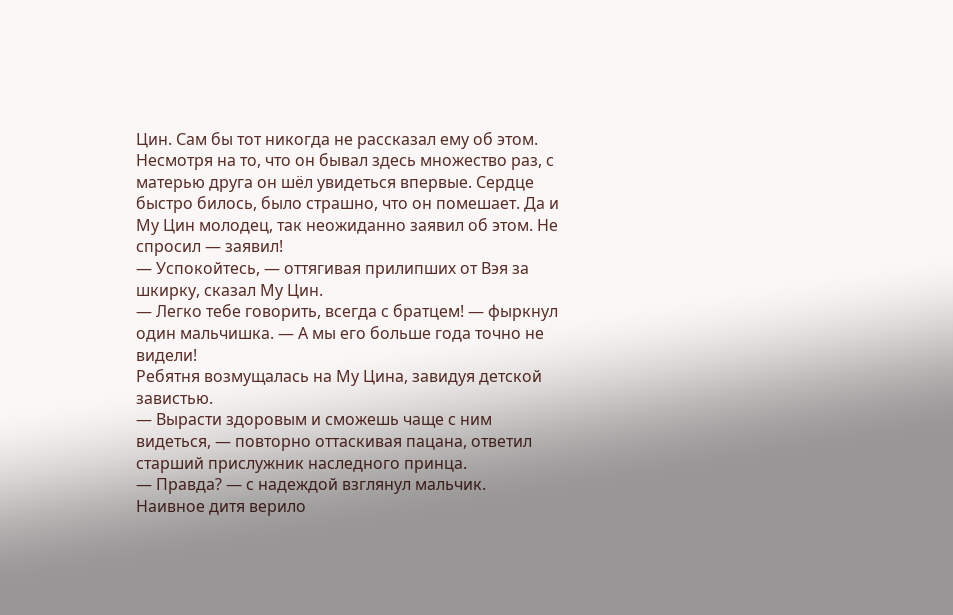Цин. Сам бы тот никогда не рассказал ему об этом.
Несмотря на то, что он бывал здесь множество раз, с матерью друга он шёл увидеться впервые. Сердце быстро билось, было страшно, что он помешает. Да и Му Цин молодец, так неожиданно заявил об этом. Не спросил — заявил!
— Успокойтесь, — оттягивая прилипших от Вэя за шкирку, сказал Му Цин.
— Легко тебе говорить, всегда с братцем! — фыркнул один мальчишка. — А мы его больше года точно не видели!
Ребятня возмущалась на Му Цина, завидуя детской завистью.
— Вырасти здоровым и сможешь чаще с ним видеться, — повторно оттаскивая пацана, ответил старший прислужник наследного принца.
— Правда? — с надеждой взглянул мальчик.
Наивное дитя верило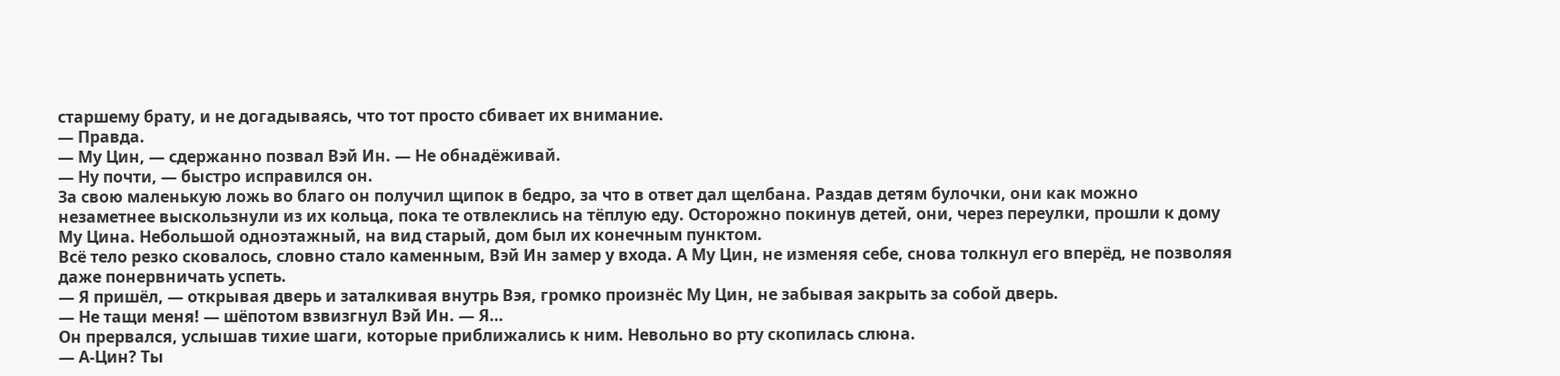старшему брату, и не догадываясь, что тот просто сбивает их внимание.
— Правда.
— Му Цин, — сдержанно позвал Вэй Ин. — Не обнадёживай.
— Ну почти, — быстро исправился он.
За свою маленькую ложь во благо он получил щипок в бедро, за что в ответ дал щелбана. Раздав детям булочки, они как можно незаметнее выскользнули из их кольца, пока те отвлеклись на тёплую еду. Осторожно покинув детей, они, через переулки, прошли к дому Му Цина. Небольшой одноэтажный, на вид старый, дом был их конечным пунктом.
Всё тело резко сковалось, словно стало каменным, Вэй Ин замер у входа. А Му Цин, не изменяя себе, снова толкнул его вперёд, не позволяя даже понервничать успеть.
— Я пришёл, — открывая дверь и заталкивая внутрь Вэя, громко произнёс Му Цин, не забывая закрыть за собой дверь.
— Не тащи меня! — шёпотом взвизгнул Вэй Ин. — Я…
Он прервался, услышав тихие шаги, которые приближались к ним. Невольно во рту скопилась слюна.
— А-Цин? Ты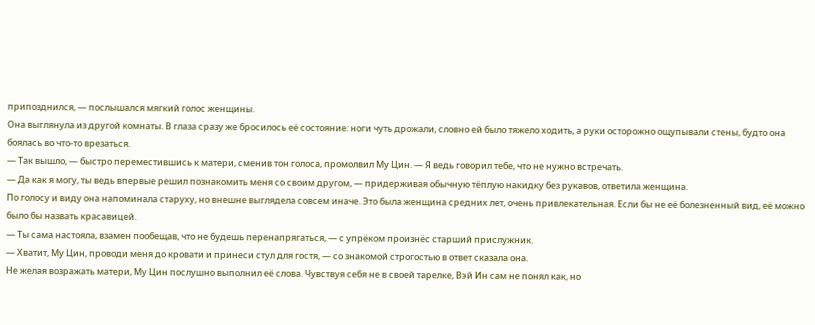припозднился, — послышался мягкий голос женщины.
Она выглянула из другой комнаты. В глаза сразу же бросилось её состояние: ноги чуть дрожали, словно ей было тяжело ходить, а руки осторожно ощупывали стены, будто она боялась во что-то врезаться.
— Так вышло, — быстро переместившись к матери, сменив тон голоса, промолвил Му Цин. — Я ведь говорил тебе, что не нужно встречать.
— Да как я могу, ты ведь впервые решил познакомить меня со своим другом, — придерживая обычную тёплую накидку без рукавов, ответила женщина.
По голосу и виду она напоминала старуху, но внешне выглядела совсем иначе. Это была женщина средних лет, очень привлекательная. Если бы не её болезненный вид, её можно было бы назвать красавицей.
— Ты сама настояла, взамен пообещав, что не будешь перенапрягаться, — с упрёком произнёс старший прислужник.
— Хватит, Му Цин, проводи меня до кровати и принеси стул для гостя, — со знакомой строгостью в ответ сказала она.
Не желая возражать матери, Му Цин послушно выполнил её слова. Чувствуя себя не в своей тарелке, Вэй Ин сам не понял как, но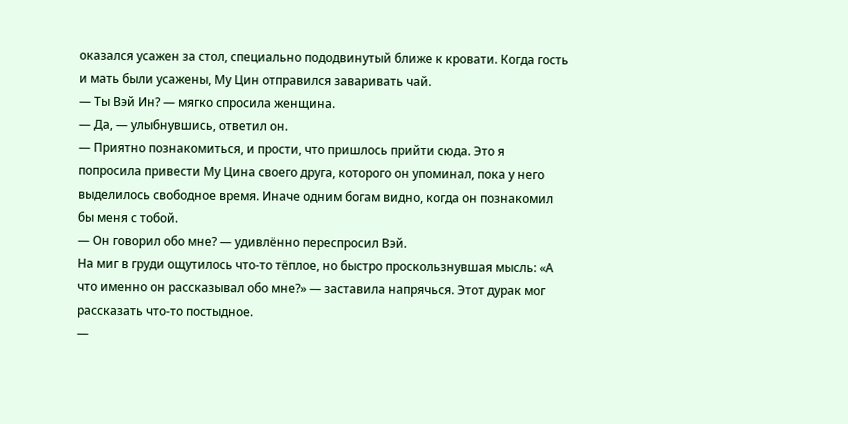оказался усажен за стол, специально пододвинутый ближе к кровати. Когда гость и мать были усажены, Му Цин отправился заваривать чай.
— Ты Вэй Ин? — мягко спросила женщина.
— Да, — улыбнувшись, ответил он.
— Приятно познакомиться, и прости, что пришлось прийти сюда. Это я попросила привести Му Цина своего друга, которого он упоминал, пока у него выделилось свободное время. Иначе одним богам видно, когда он познакомил бы меня с тобой.
— Он говорил обо мне? — удивлённо переспросил Вэй.
На миг в груди ощутилось что-то тёплое, но быстро проскользнувшая мысль: «А что именно он рассказывал обо мне?» — заставила напрячься. Этот дурак мог рассказать что-то постыдное.
—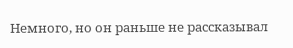Немного, но он раньше не рассказывал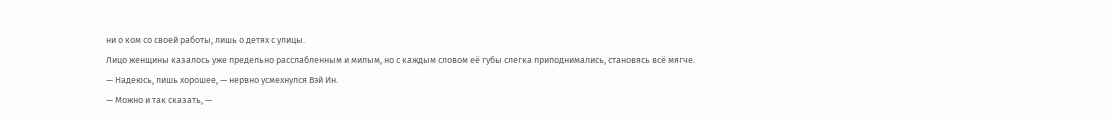ни о ком со своей работы, лишь о детях с улицы.
Лицо женщины казалось уже предельно расслабленным и милым, но с каждым словом её губы слегка приподнимались, становясь всё мягче.
— Надеюсь, лишь хорошее, — нервно усмехнулся Вэй Ин.
— Можно и так сказать, —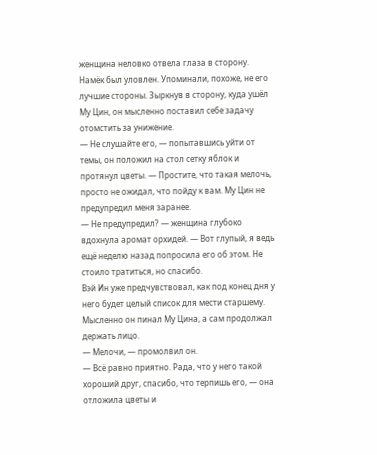женщина неловко отвела глаза в сторону.
Намёк был уловлен. Упоминали, похоже, не его лучшие стороны. Зыркнув в сторону, куда ушёл Му Цин, он мысленно поставил себе задачу отомстить за унижение.
— Не слушайте его, — попытавшись уйти от темы, он положил на стол сетку яблок и протянул цветы. — Простите, что такая мелочь, просто не ожидал, что пойду к вам. Му Цин не предупредил меня заранее.
— Не предупредил? — женщина глубоко вдохнула аромат орхидей. — Вот глупый, я ведь ещё неделю назад попросила его об этом. Не стоило тратиться, но спасибо.
Вэй Ин уже предчувствовал, как под конец дня у него будет целый список для мести старшему. Мысленно он пинал Му Цина, а сам продолжал держать лицо.
— Мелочи, — промолвил он.
— Всё равно приятно. Рада, что у него такой хороший друг, спасибо, что терпишь его, — она отложила цветы и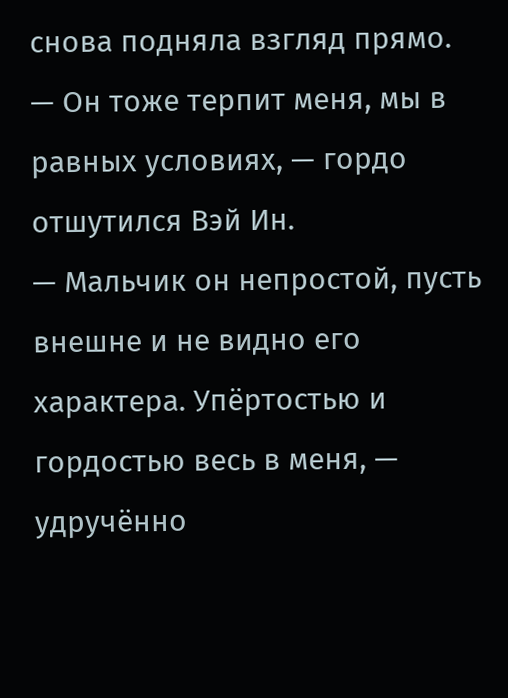снова подняла взгляд прямо.
— Он тоже терпит меня, мы в равных условиях, — гордо отшутился Вэй Ин.
— Мальчик он непростой, пусть внешне и не видно его характера. Упёртостью и гордостью весь в меня, — удручённо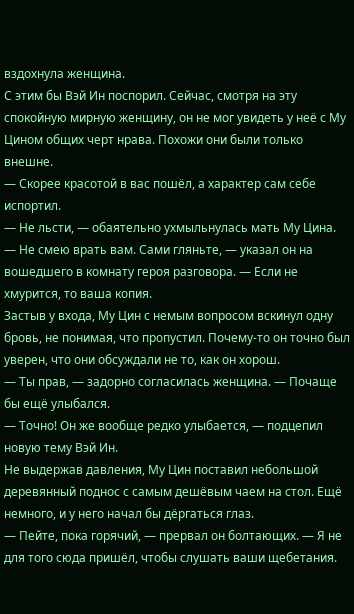вздохнула женщина.
С этим бы Вэй Ин поспорил. Сейчас, смотря на эту спокойную мирную женщину, он не мог увидеть у неё с Му Цином общих черт нрава. Похожи они были только внешне.
— Скорее красотой в вас пошёл, а характер сам себе испортил.
— Не льсти, — обаятельно ухмыльнулась мать Му Цина.
— Не смею врать вам. Сами гляньте, — указал он на вошедшего в комнату героя разговора. — Если не хмурится, то ваша копия.
Застыв у входа, Му Цин с немым вопросом вскинул одну бровь, не понимая, что пропустил. Почему-то он точно был уверен, что они обсуждали не то, как он хорош.
— Ты прав, — задорно согласилась женщина. — Почаще бы ещё улыбался.
— Точно! Он же вообще редко улыбается, — подцепил новую тему Вэй Ин.
Не выдержав давления, Му Цин поставил небольшой деревянный поднос с самым дешёвым чаем на стол. Ещё немного, и у него начал бы дёргаться глаз.
— Пейте, пока горячий, — прервал он болтающих. — Я не для того сюда пришёл, чтобы слушать ваши щебетания.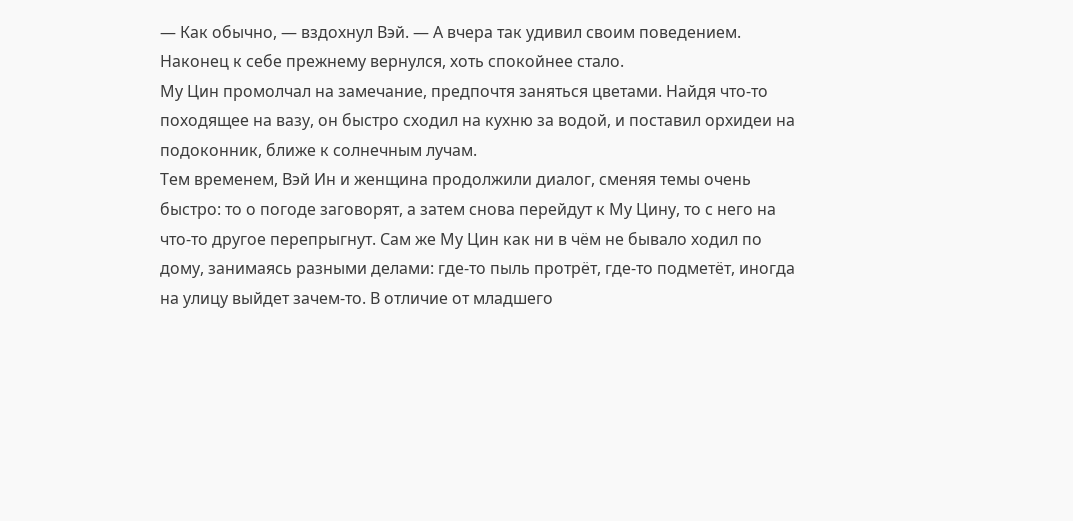— Как обычно, — вздохнул Вэй. — А вчера так удивил своим поведением. Наконец к себе прежнему вернулся, хоть спокойнее стало.
Му Цин промолчал на замечание, предпочтя заняться цветами. Найдя что-то походящее на вазу, он быстро сходил на кухню за водой, и поставил орхидеи на подоконник, ближе к солнечным лучам.
Тем временем, Вэй Ин и женщина продолжили диалог, сменяя темы очень быстро: то о погоде заговорят, а затем снова перейдут к Му Цину, то с него на что-то другое перепрыгнут. Сам же Му Цин как ни в чём не бывало ходил по дому, занимаясь разными делами: где-то пыль протрёт, где-то подметёт, иногда на улицу выйдет зачем-то. В отличие от младшего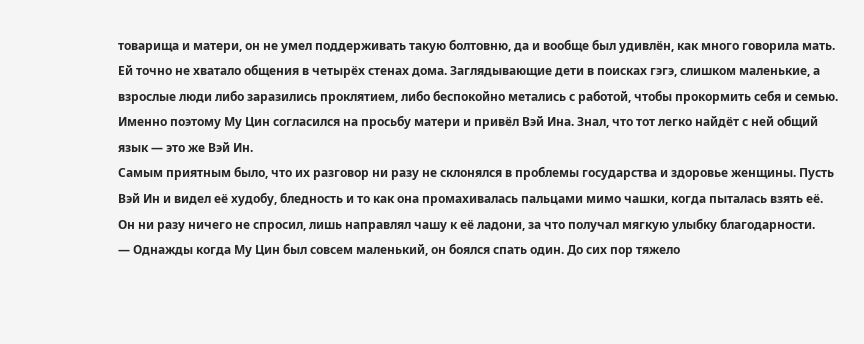товарища и матери, он не умел поддерживать такую болтовню, да и вообще был удивлён, как много говорила мать. Ей точно не хватало общения в четырёх стенах дома. Заглядывающие дети в поисках гэгэ, слишком маленькие, а взрослые люди либо заразились проклятием, либо беспокойно метались с работой, чтобы прокормить себя и семью. Именно поэтому Му Цин согласился на просьбу матери и привёл Вэй Ина. Знал, что тот легко найдёт с ней общий язык — это же Вэй Ин.
Самым приятным было, что их разговор ни разу не склонялся в проблемы государства и здоровье женщины. Пусть Вэй Ин и видел её худобу, бледность и то как она промахивалась пальцами мимо чашки, когда пыталась взять её. Он ни разу ничего не спросил, лишь направлял чашу к её ладони, за что получал мягкую улыбку благодарности.
— Однажды когда Му Цин был совсем маленький, он боялся спать один. До сих пор тяжело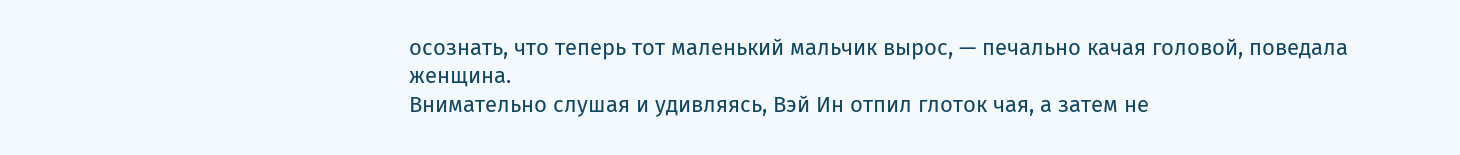осознать, что теперь тот маленький мальчик вырос, — печально качая головой, поведала женщина.
Внимательно слушая и удивляясь, Вэй Ин отпил глоток чая, а затем не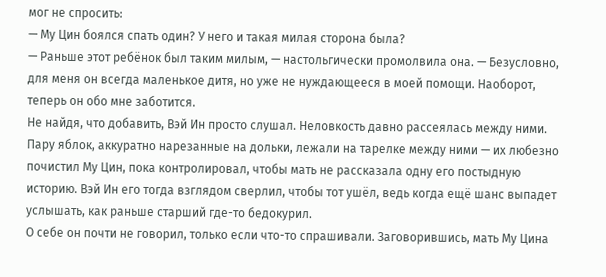мог не спросить:
— Му Цин боялся спать один? У него и такая милая сторона была?
— Раньше этот ребёнок был таким милым, — настольгически промолвила она. — Безусловно, для меня он всегда маленькое дитя, но уже не нуждающееся в моей помощи. Наоборот, теперь он обо мне заботится.
Не найдя, что добавить, Вэй Ин просто слушал. Неловкость давно рассеялась между ними. Пару яблок, аккуратно нарезанные на дольки, лежали на тарелке между ними — их любезно почистил Му Цин, пока контролировал, чтобы мать не рассказала одну его постыдную историю. Вэй Ин его тогда взглядом сверлил, чтобы тот ушёл, ведь когда ещё шанс выпадет услышать, как раньше старший где-то бедокурил.
О себе он почти не говорил, только если что-то спрашивали. Заговорившись, мать Му Цина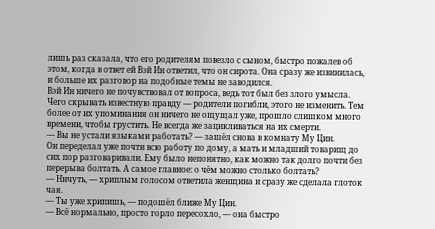лишь раз сказала, что его родителям повезло с сыном, быстро пожалев об этом, когда в ответ ей Вэй Ин ответил, что он сирота. Она сразу же извинилась, и больше их разговор на подобные темы не заводился.
Вэй Ин ничего не почувствовал от вопроса, ведь тот был без злого умысла. Чего скрывать известную правду — родители погибли, этого не изменить. Тем более от их упоминания он ничего не ощущал уже, прошло слишком много времени, чтобы грустить. Не всегда же зацикливаться на их смерти.
— Вы не устали языками работать? — зашёл снова в комнату Му Цин.
Он переделал уже почти всю работу по дому, а мать и младший товарищ до сих пор разговаривали. Ему было непонятно, как можно так долго почти без перерыва болтать. А самое главное: о чём можно столько болтать?
— Ничуть, — хриплым голосом ответила женщина и сразу же сделала глоток чая.
— Ты уже хрипишь, — подошёл ближе Му Цин.
— Всё нормально, просто горло пересохло, — она быстро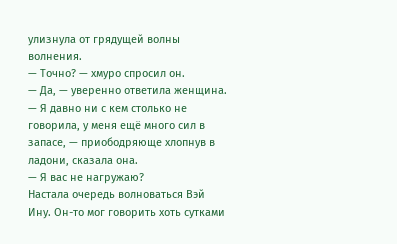улизнула от грядущей волны волнения.
— Точно? — хмуро спросил он.
— Да, — уверенно ответила женщина. — Я давно ни с кем столько не говорила, у меня ещё много сил в запасе, — приободряюще хлопнув в ладони, сказала она.
— Я вас не нагружаю?
Настала очередь волноваться Вэй Ину. Он-то мог говорить хоть сутками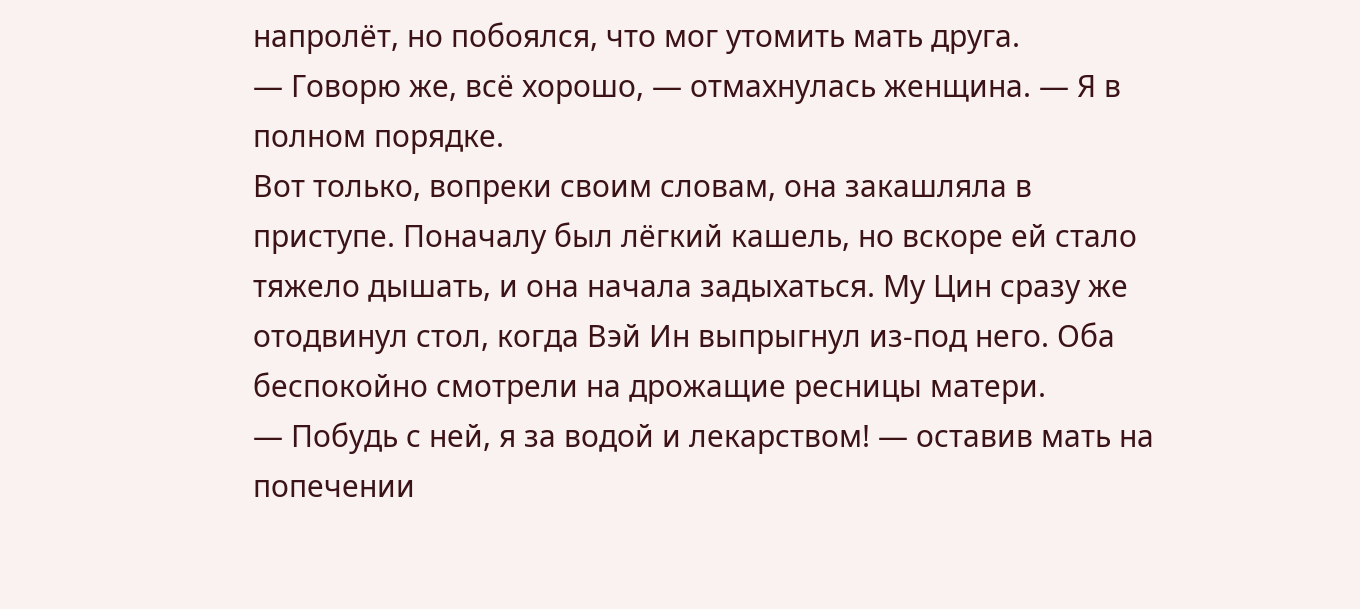напролёт, но побоялся, что мог утомить мать друга.
— Говорю же, всё хорошо, — отмахнулась женщина. — Я в полном порядке.
Вот только, вопреки своим словам, она закашляла в приступе. Поначалу был лёгкий кашель, но вскоре ей стало тяжело дышать, и она начала задыхаться. Му Цин сразу же отодвинул стол, когда Вэй Ин выпрыгнул из-под него. Оба беспокойно смотрели на дрожащие ресницы матери.
— Побудь с ней, я за водой и лекарством! — оставив мать на попечении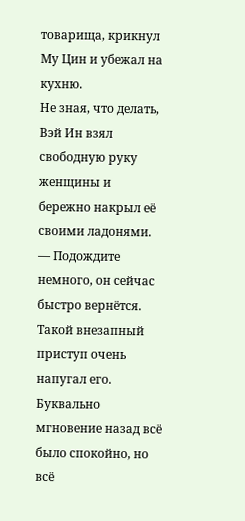товарища, крикнул Му Цин и убежал на кухню.
Не зная, что делать, Вэй Ин взял свободную руку женщины и бережно накрыл её своими ладонями.
— Подождите немного, он сейчас быстро вернётся.
Такой внезапный приступ очень напугал его. Буквально мгновение назад всё было спокойно, но всё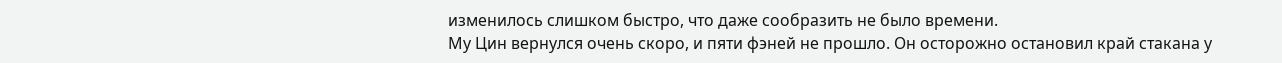изменилось слишком быстро, что даже сообразить не было времени.
Му Цин вернулся очень скоро, и пяти фэней не прошло. Он осторожно остановил край стакана у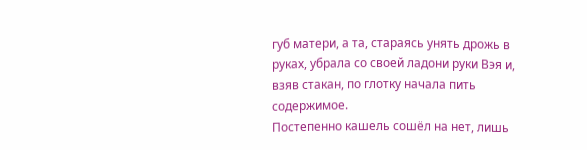губ матери, а та, стараясь унять дрожь в руках, убрала со своей ладони руки Вэя и, взяв стакан, по глотку начала пить содержимое.
Постепенно кашель сошёл на нет, лишь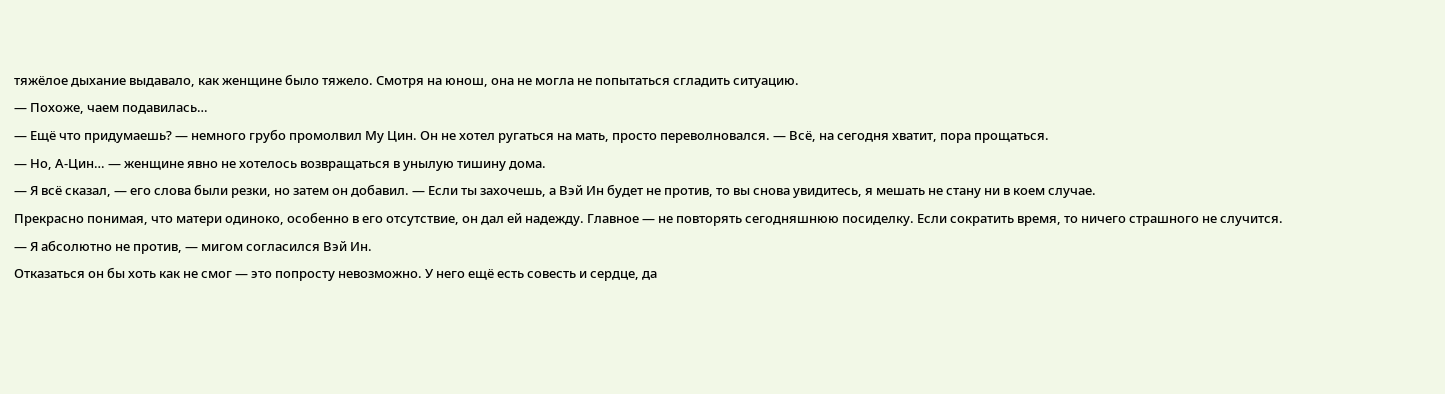тяжёлое дыхание выдавало, как женщине было тяжело. Смотря на юнош, она не могла не попытаться сгладить ситуацию.
— Похоже, чаем подавилась…
— Ещё что придумаешь? — немного грубо промолвил Му Цин. Он не хотел ругаться на мать, просто переволновался. — Всё, на сегодня хватит, пора прощаться.
— Но, А-Цин… — женщине явно не хотелось возвращаться в унылую тишину дома.
— Я всё сказал, — его слова были резки, но затем он добавил. — Если ты захочешь, а Вэй Ин будет не против, то вы снова увидитесь, я мешать не стану ни в коем случае.
Прекрасно понимая, что матери одиноко, особенно в его отсутствие, он дал ей надежду. Главное — не повторять сегодняшнюю посиделку. Если сократить время, то ничего страшного не случится.
— Я абсолютно не против, — мигом согласился Вэй Ин.
Отказаться он бы хоть как не смог — это попросту невозможно. У него ещё есть совесть и сердце, да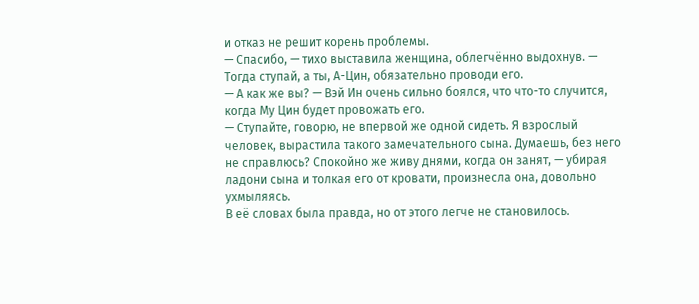и отказ не решит корень проблемы.
— Спасибо, — тихо выставила женщина, облегчённо выдохнув. — Тогда ступай, а ты, А-Цин, обязательно проводи его.
— А как же вы? — Вэй Ин очень сильно боялся, что что-то случится, когда Му Цин будет провожать его.
— Ступайте, говорю, не впервой же одной сидеть. Я взрослый человек, вырастила такого замечательного сына. Думаешь, без него не справлюсь? Спокойно же живу днями, когда он занят, — убирая ладони сына и толкая его от кровати, произнесла она, довольно ухмыляясь.
В её словах была правда, но от этого легче не становилось.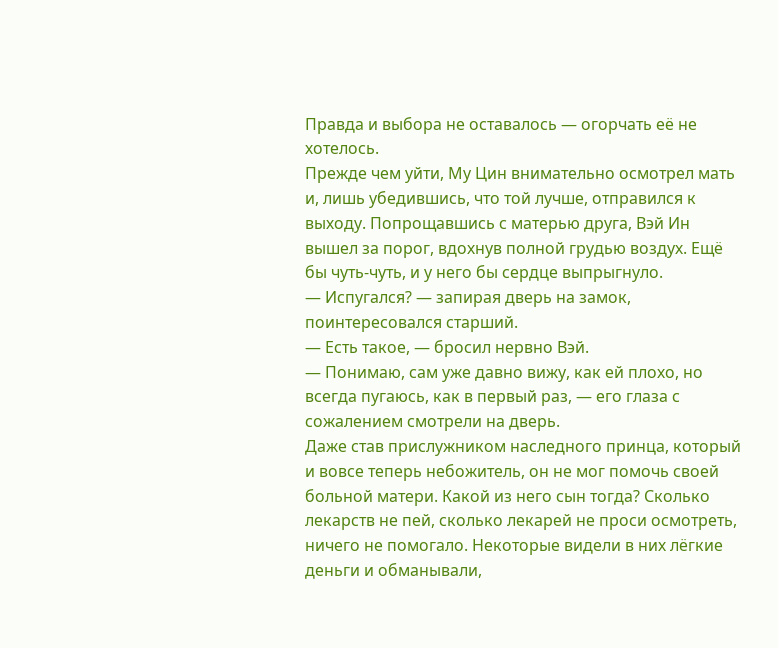Правда и выбора не оставалось — огорчать её не хотелось.
Прежде чем уйти, Му Цин внимательно осмотрел мать и, лишь убедившись, что той лучше, отправился к выходу. Попрощавшись с матерью друга, Вэй Ин вышел за порог, вдохнув полной грудью воздух. Ещё бы чуть-чуть, и у него бы сердце выпрыгнуло.
— Испугался? — запирая дверь на замок, поинтересовался старший.
— Есть такое, — бросил нервно Вэй.
— Понимаю, сам уже давно вижу, как ей плохо, но всегда пугаюсь, как в первый раз, — его глаза с сожалением смотрели на дверь.
Даже став прислужником наследного принца, который и вовсе теперь небожитель, он не мог помочь своей больной матери. Какой из него сын тогда? Сколько лекарств не пей, сколько лекарей не проси осмотреть, ничего не помогало. Некоторые видели в них лёгкие деньги и обманывали,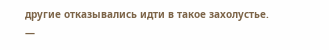другие отказывались идти в такое захолустье.
—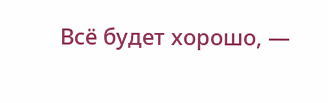Всё будет хорошо, —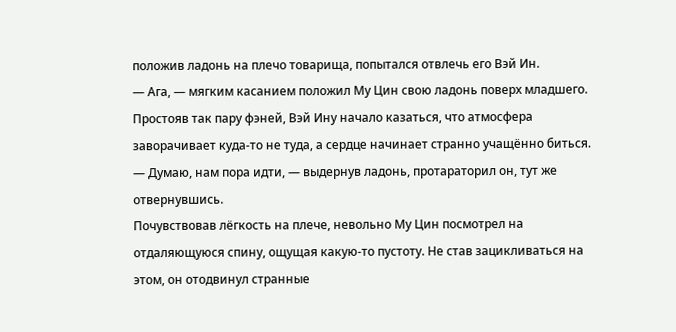положив ладонь на плечо товарища, попытался отвлечь его Вэй Ин.
— Ага, — мягким касанием положил Му Цин свою ладонь поверх младшего.
Простояв так пару фэней, Вэй Ину начало казаться, что атмосфера заворачивает куда-то не туда, а сердце начинает странно учащённо биться.
— Думаю, нам пора идти, — выдернув ладонь, протараторил он, тут же отвернувшись.
Почувствовав лёгкость на плече, невольно Му Цин посмотрел на отдаляющуюся спину, ощущая какую-то пустоту. Не став зацикливаться на этом, он отодвинул странные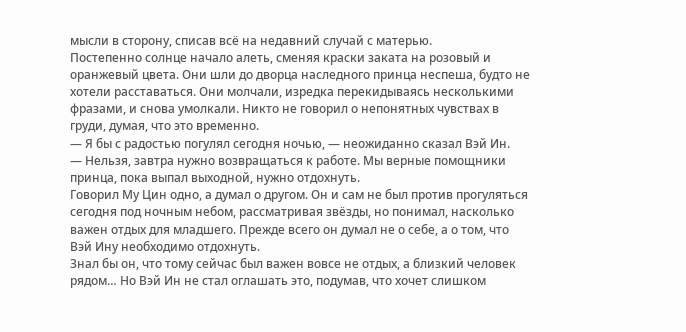мысли в сторону, списав всё на недавний случай с матерью.
Постепенно солнце начало алеть, сменяя краски заката на розовый и оранжевый цвета. Они шли до дворца наследного принца неспеша, будто не хотели расставаться. Они молчали, изредка перекидываясь несколькими фразами, и снова умолкали. Никто не говорил о непонятных чувствах в груди, думая, что это временно.
— Я бы с радостью погулял сегодня ночью, — неожиданно сказал Вэй Ин.
— Нельзя, завтра нужно возвращаться к работе. Мы верные помощники принца, пока выпал выходной, нужно отдохнуть.
Говорил Му Цин одно, а думал о другом. Он и сам не был против прогуляться сегодня под ночным небом, рассматривая звёзды, но понимал, насколько важен отдых для младшего. Прежде всего он думал не о себе, а о том, что Вэй Ину необходимо отдохнуть.
Знал бы он, что тому сейчас был важен вовсе не отдых, а близкий человек рядом… Но Вэй Ин не стал оглашать это, подумав, что хочет слишком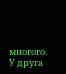многого. У друга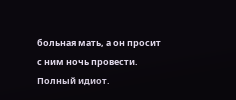больная мать, а он просит с ним ночь провести. Полный идиот.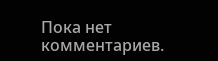Пока нет комментариев.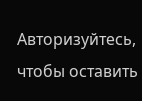Авторизуйтесь, чтобы оставить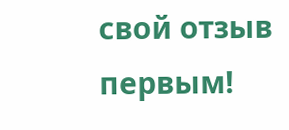свой отзыв первым!